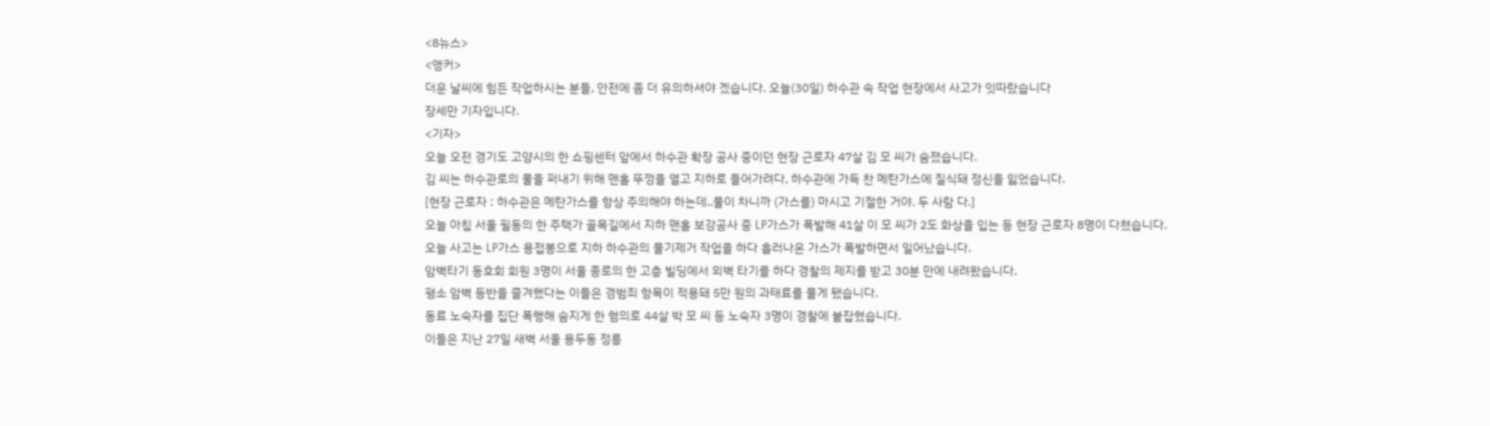<8뉴스>
<앵커>
더운 날씨에 힘든 작업하시는 분들, 안전에 좀 더 유의하셔야 겠습니다. 오늘(30일) 하수관 속 작업 현장에서 사고가 잇따랐습니다
장세만 기자입니다.
<기자>
오늘 오전 경기도 고양시의 한 쇼핑센터 앞에서 하수관 확장 공사 중이던 현장 근로자 47살 김 모 씨가 숨졌습니다.
김 씨는 하수관로의 물을 퍼내기 위해 맨홀 뚜껑을 열고 지하로 들어가려다, 하수관에 가득 찬 메탄가스에 질식돼 정신을 잃었습니다.
[현장 근로자 : 하수관은 메탄가스를 항상 주의해야 하는데..물이 차니까 (가스를) 마시고 기절한 거야. 두 사람 다.]
오늘 아침 서울 필동의 한 주택가 골목길에서 지하 맨홀 보강공사 중 LP가스가 폭발해 41살 이 모 씨가 2도 화상을 입는 등 현장 근로자 8명이 다쳤습니다.
오늘 사고는 LP가스 용접봉으로 지하 하수관의 물기제거 작업을 하다 흘러나온 가스가 폭발하면서 일어났습니다.
암벽타기 동호회 회원 3명이 서울 종로의 한 고층 빌딩에서 외벽 타기를 하다 경찰의 제지를 받고 30분 만에 내려왔습니다.
평소 암벽 등반을 즐겨했다는 이들은 경범죄 항목이 적용돼 5만 원의 과태료를 물게 됐습니다.
동료 노숙자를 집단 폭행해 숨지게 한 혐의로 44살 박 모 씨 등 노숙자 3명이 경찰에 붙잡혔습니다.
이들은 지난 27일 새벽 서울 용두동 정릉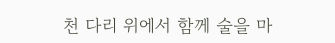천 다리 위에서 함께 술을 마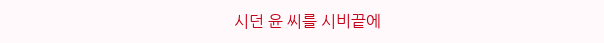시던 윤 씨를 시비끝에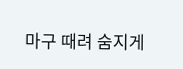마구 때려 숨지게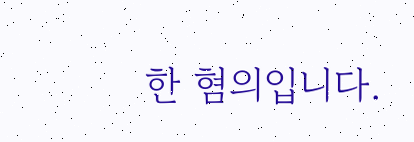한 혐의입니다.